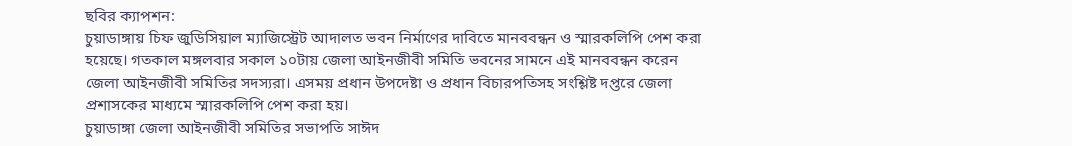ছবির ক্যাপশন:
চুয়াডাঙ্গায় চিফ জুডিসিয়াল ম্যাজিস্ট্রেট আদালত ভবন নির্মাণের দাবিতে মানববন্ধন ও স্মারকলিপি পেশ করা হয়েছে। গতকাল মঙ্গলবার সকাল ১০টায় জেলা আইনজীবী সমিতি ভবনের সামনে এই মানববন্ধন করেন জেলা আইনজীবী সমিতির সদস্যরা। এসময় প্রধান উপদেষ্টা ও প্রধান বিচারপতিসহ সংশ্লিষ্ট দপ্তরে জেলা প্রশাসকের মাধ্যমে স্মারকলিপি পেশ করা হয়।
চুয়াডাঙ্গা জেলা আইনজীবী সমিতির সভাপতি সাঈদ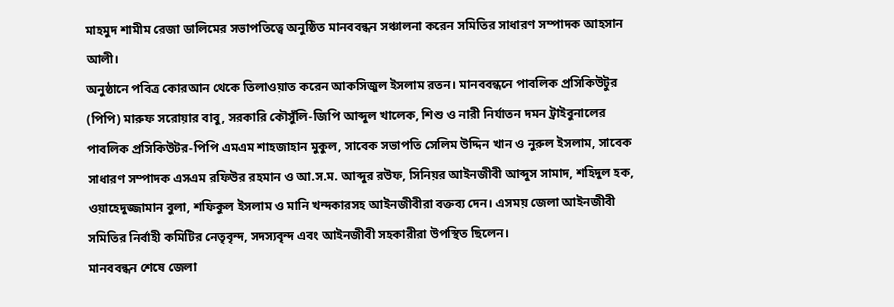মাহমুদ শামীম রেজা ডালিমের সভাপতিত্বে অনুষ্ঠিত মানববন্ধন সঞ্চালনা করেন সমিতির সাধারণ সম্পাদক আহসান আলী।
অনুষ্ঠানে পবিত্র কোরআন থেকে তিলাওয়াত করেন আকসিজুল ইসলাম রতন। মানববন্ধনে পাবলিক প্রসিকিউটুর (পিপি) মারুফ সরোয়ার বাবু, সরকারি কৌসুঁলি-জিপি আব্দুল খালেক, শিশু ও নারী নির্যাতন দমন ট্রাইবুনালের পাবলিক প্রসিকিউটর-পিপি এমএম শাহজাহান মুকুল, সাবেক সভাপতি সেলিম উদ্দিন খান ও নুরুল ইসলাম, সাবেক সাধারণ সম্পাদক এসএম রফিউর রহমান ও আ.স.ম. আব্দুর রউফ, সিনিয়র আইনজীবী আব্দুস সামাদ, শহিদুল হক, ওয়াহেদুজ্জামান বুলা, শফিকুল ইসলাম ও মানি খন্দকারসহ আইনজীবীরা বক্তব্য দেন। এসময় জেলা আইনজীবী সমিতির নির্বাহী কমিটির নেতৃবৃন্দ, সদস্যবৃন্দ এবং আইনজীবী সহকারীরা উপস্থিত ছিলেন।
মানববন্ধন শেষে জেলা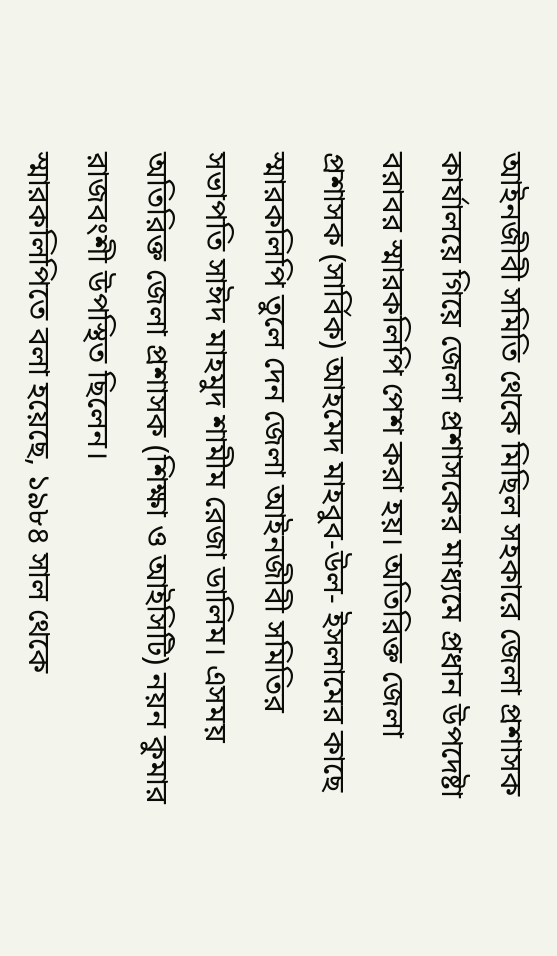আইনজীবী সমিতি থেকে মিছিল সহকারে জেলা প্রশাসক কার্যালয়ে গিয়ে জেলা প্রশাসকের মাধ্যমে প্রধান উপদেষ্টা বরাবর স্মারকলিপি পেশ করা হয়। অতিরিক্ত জেলা প্রশাসক (সার্বিক) আহমেদ মাহবুব-উল- ইসলামের কাছে স্মারকলিপি তুলে দেন জেলা আইনজীবী সমিতির সভাপতি সাঈদ মাহমুদ শামীম রেজা ডালিম। এসময় অতিরিক্ত জেলা প্রশাসক (শিক্ষা ও আইসিটি) নয়ন কুমার রাজবংশী উপস্থিত ছিলেন।
স্মারকলিপিতে বলা হয়েছে, ১৯৮৪ সাল থেকে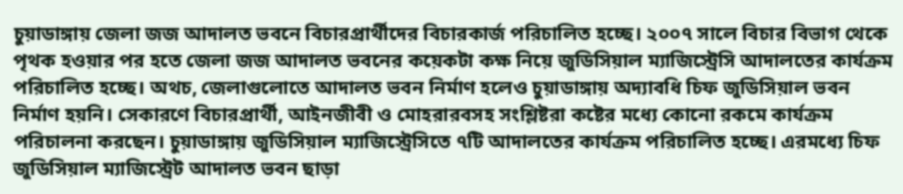চুয়াডাঙ্গায় জেলা জজ আদালত ভবনে বিচারপ্রার্থীদের বিচারকার্জ পরিচালিত হচ্ছে। ২০০৭ সালে বিচার বিভাগ থেকে পৃথক হওয়ার পর হতে জেলা জজ আদালত ভবনের কয়েকটা কক্ষ নিয়ে জুডিসিয়াল ম্যাজিস্ট্রেসি আদালতের কার্যক্রম পরিচালিত হচ্ছে। অথচ, জেলাগুলোতে আদালত ভবন নির্মাণ হলেও চুয়াডাঙ্গায় অদ্যাবধি চিফ জুডিসিয়াল ভবন নির্মাণ হয়নি। সেকারণে বিচারপ্রার্থী, আইনজীবী ও মোহরারবসহ সংশ্লিষ্টরা কষ্টের মধ্যে কোনো রকমে কার্যক্রম পরিচালনা করছেন। চুয়াডাঙ্গায় জুডিসিয়াল ম্যাজিস্ট্রেসিতে ৭টি আদালতের কার্যক্রম পরিচালিত হচ্ছে। এরমধ্যে চিফ জুডিসিয়াল ম্যাজিস্ট্রেট আদালত ভবন ছাড়া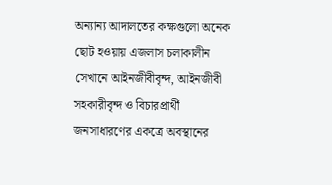অন্যান্য আদালতের কক্ষগুলো অনেক ছোট হওয়ায় এজলাস চলাকালীন সেখানে আইনজীবীবৃন্দ, আইনজীবী সহকারীবৃন্দ ও বিচারপ্রার্থী জনসাধারণের একত্রে অবস্থানের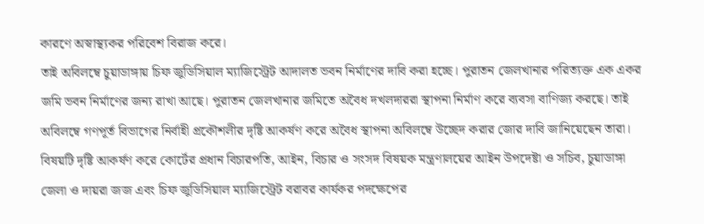কারণে অস্বাস্থ্যকর পরিবেশ বিরাজ করে।
তাই অবিলম্বে চুয়াডাঙ্গায় চিফ জুডিসিয়াল ম্যাজিস্ট্রেট আদালত ভবন নির্মাণের দাবি করা হচ্ছে। পুরাতন জেলখানার পরিত্যক্ত এক একর জমি ভবন নির্মাণের জন্য রাখা আছে। পুরাতন জেলখানার জমিতে অবৈধ দখলদাররা স্থাপনা নির্মাণ করে ব্যবসা বাণিজ্য করছে। তাই অবিলম্বে গণপূর্ত বিভাগের নির্বাহী প্রকৌশলীর দৃষ্টি আকর্ষণ করে অবৈধ স্থাপনা অবিলম্বে উচ্ছেদ করার জোর দাবি জানিয়েছেন তারা।
বিষয়টি দৃষ্টি আকর্ষণ করে কোর্টের প্রধান বিচারপতি, আইন, বিচার ও সংসদ বিষয়ক মন্ত্রণালয়ের আইন উপদেষ্টা ও সচিব, চুয়াডাঙ্গা জেলা ও দায়রা জজ এবং চিফ জুডিসিয়াল ম্যাজিস্ট্রেট বরাবর কার্যকর পদক্ষেপের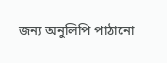জন্য অনুলিপি পাঠানো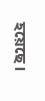হয়েছে।